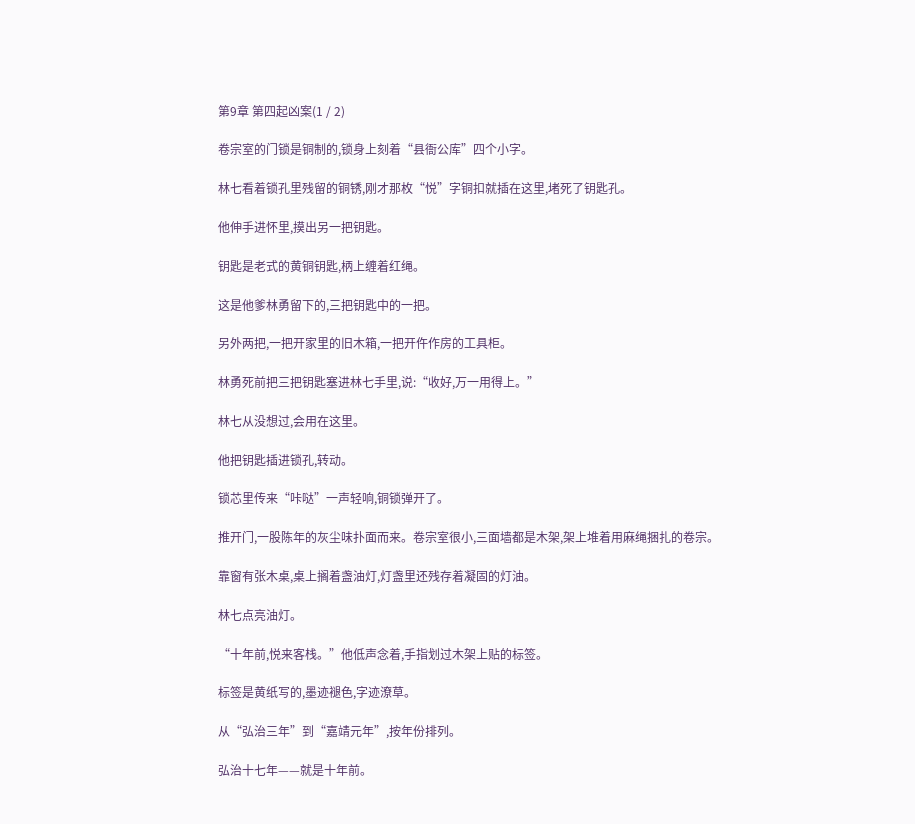第9章 第四起凶案(1 / 2)

卷宗室的门锁是铜制的,锁身上刻着“县衙公库”四个小字。

林七看着锁孔里残留的铜锈,刚才那枚“悦”字铜扣就插在这里,堵死了钥匙孔。

他伸手进怀里,摸出另一把钥匙。

钥匙是老式的黄铜钥匙,柄上缠着红绳。

这是他爹林勇留下的,三把钥匙中的一把。

另外两把,一把开家里的旧木箱,一把开仵作房的工具柜。

林勇死前把三把钥匙塞进林七手里,说:“收好,万一用得上。”

林七从没想过,会用在这里。

他把钥匙插进锁孔,转动。

锁芯里传来“咔哒”一声轻响,铜锁弹开了。

推开门,一股陈年的灰尘味扑面而来。卷宗室很小,三面墙都是木架,架上堆着用麻绳捆扎的卷宗。

靠窗有张木桌,桌上搁着盏油灯,灯盏里还残存着凝固的灯油。

林七点亮油灯。

“十年前,悦来客栈。”他低声念着,手指划过木架上贴的标签。

标签是黄纸写的,墨迹褪色,字迹潦草。

从“弘治三年”到“嘉靖元年”,按年份排列。

弘治十七年——就是十年前。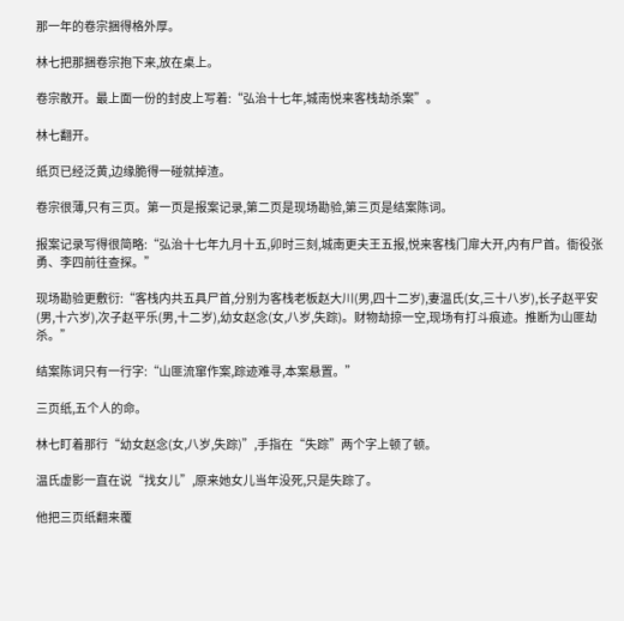那一年的卷宗捆得格外厚。

林七把那捆卷宗抱下来,放在桌上。

卷宗散开。最上面一份的封皮上写着:“弘治十七年,城南悦来客栈劫杀案”。

林七翻开。

纸页已经泛黄,边缘脆得一碰就掉渣。

卷宗很薄,只有三页。第一页是报案记录,第二页是现场勘验,第三页是结案陈词。

报案记录写得很简略:“弘治十七年九月十五,卯时三刻,城南更夫王五报,悦来客栈门扉大开,内有尸首。衙役张勇、李四前往查探。”

现场勘验更敷衍:“客栈内共五具尸首,分别为客栈老板赵大川(男,四十二岁),妻温氏(女,三十八岁),长子赵平安(男,十六岁),次子赵平乐(男,十二岁),幼女赵念(女,八岁,失踪)。财物劫掠一空,现场有打斗痕迹。推断为山匪劫杀。”

结案陈词只有一行字:“山匪流窜作案,踪迹难寻,本案悬置。”

三页纸,五个人的命。

林七盯着那行“幼女赵念(女,八岁,失踪)”,手指在“失踪”两个字上顿了顿。

温氏虚影一直在说“找女儿”,原来她女儿当年没死,只是失踪了。

他把三页纸翻来覆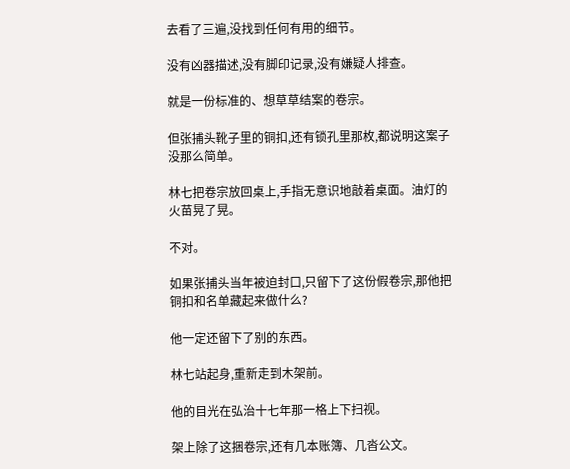去看了三遍,没找到任何有用的细节。

没有凶器描述,没有脚印记录,没有嫌疑人排查。

就是一份标准的、想草草结案的卷宗。

但张捕头靴子里的铜扣,还有锁孔里那枚,都说明这案子没那么简单。

林七把卷宗放回桌上,手指无意识地敲着桌面。油灯的火苗晃了晃。

不对。

如果张捕头当年被迫封口,只留下了这份假卷宗,那他把铜扣和名单藏起来做什么?

他一定还留下了别的东西。

林七站起身,重新走到木架前。

他的目光在弘治十七年那一格上下扫视。

架上除了这捆卷宗,还有几本账簿、几沓公文。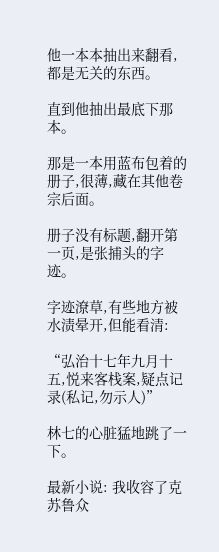他一本本抽出来翻看,都是无关的东西。

直到他抽出最底下那本。

那是一本用蓝布包着的册子,很薄,藏在其他卷宗后面。

册子没有标题,翻开第一页,是张捕头的字迹。

字迹潦草,有些地方被水渍晕开,但能看清:

“弘治十七年九月十五,悦来客栈案,疑点记录(私记,勿示人)”

林七的心脏猛地跳了一下。

最新小说: 我收容了克苏鲁众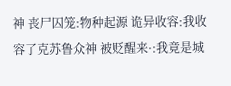神 丧尸囚笼:物种起源 诡异收容:我收容了克苏鲁众神 被贬醒来·:我竟是城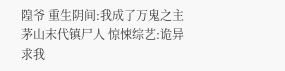隍爷 重生阴间:我成了万鬼之主 茅山末代镇尸人 惊悚综艺:诡异求我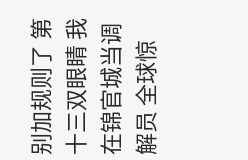别加规则了 第十三双眼睛 我在锦官城当调解员 全球惊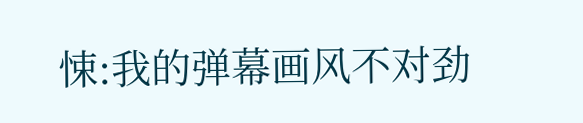悚:我的弹幕画风不对劲